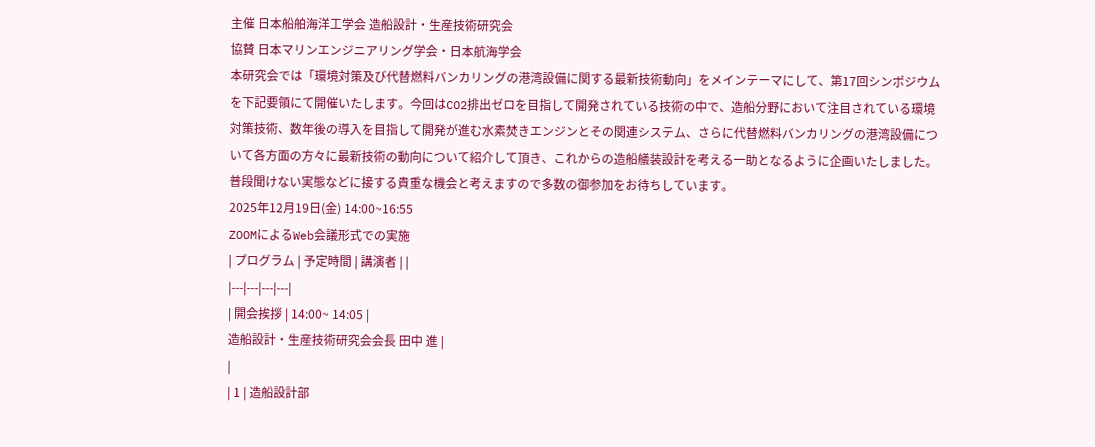主催 日本船舶海洋工学会 造船設計・生産技術研究会
協賛 日本マリンエンジニアリング学会・日本航海学会
本研究会では「環境対策及び代替燃料バンカリングの港湾設備に関する最新技術動向」をメインテーマにして、第17回シンポジウムを下記要領にて開催いたします。今回はCO2排出ゼロを目指して開発されている技術の中で、造船分野において注目されている環境対策技術、数年後の導入を目指して開発が進む水素焚きエンジンとその関連システム、さらに代替燃料バンカリングの港湾設備について各方面の方々に最新技術の動向について紹介して頂き、これからの造船艤装設計を考える一助となるように企画いたしました。普段聞けない実態などに接する貴重な機会と考えますので多数の御参加をお待ちしています。
2025年12月19日(金) 14:00~16:55
ZOOMによるWeb会議形式での実施
| プログラム | 予定時間 | 講演者 | |
|---|---|---|---|
| 開会挨拶 | 14:00~ 14:05 |
造船設計・生産技術研究会会長 田中 進 |
|
| 1 | 造船設計部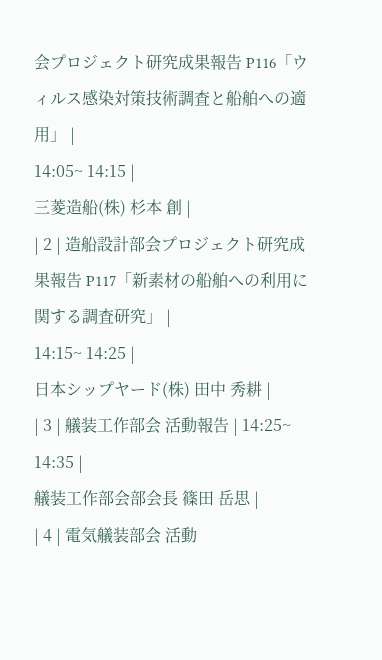会プロジェクト研究成果報告 P116「ウィルス感染対策技術調査と船舶への適用」 |
14:05~ 14:15 |
三菱造船(株) 杉本 創 |
| 2 | 造船設計部会プロジェクト研究成果報告 P117「新素材の船舶への利用に関する調査研究」 |
14:15~ 14:25 |
日本シップヤード(株) 田中 秀耕 |
| 3 | 艤装工作部会 活動報告 | 14:25~ 14:35 |
艤装工作部会部会長 篠田 岳思 |
| 4 | 電気艤装部会 活動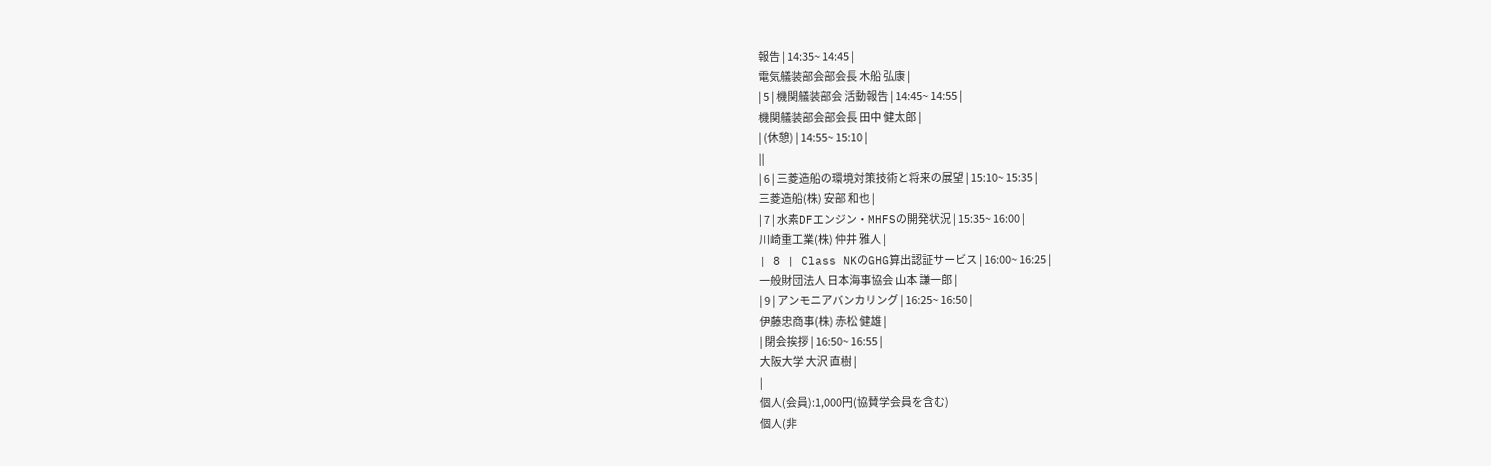報告 | 14:35~ 14:45 |
電気艤装部会部会長 木船 弘康 |
| 5 | 機関艤装部会 活動報告 | 14:45~ 14:55 |
機関艤装部会部会長 田中 健太郎 |
| (休憩) | 14:55~ 15:10 |
||
| 6 | 三菱造船の環境対策技術と将来の展望 | 15:10~ 15:35 |
三菱造船(株) 安部 和也 |
| 7 | 水素DFエンジン・MHFSの開発状況 | 15:35~ 16:00 |
川崎重工業(株) 仲井 雅人 |
| 8 | Class NKのGHG算出認証サービス | 16:00~ 16:25 |
一般財団法人 日本海事協会 山本 謙一郎 |
| 9 | アンモニアバンカリング | 16:25~ 16:50 |
伊藤忠商事(株) 赤松 健雄 |
| 閉会挨拶 | 16:50~ 16:55 |
大阪大学 大沢 直樹 |
|
個人(会員):1,000円(協賛学会員を含む)
個人(非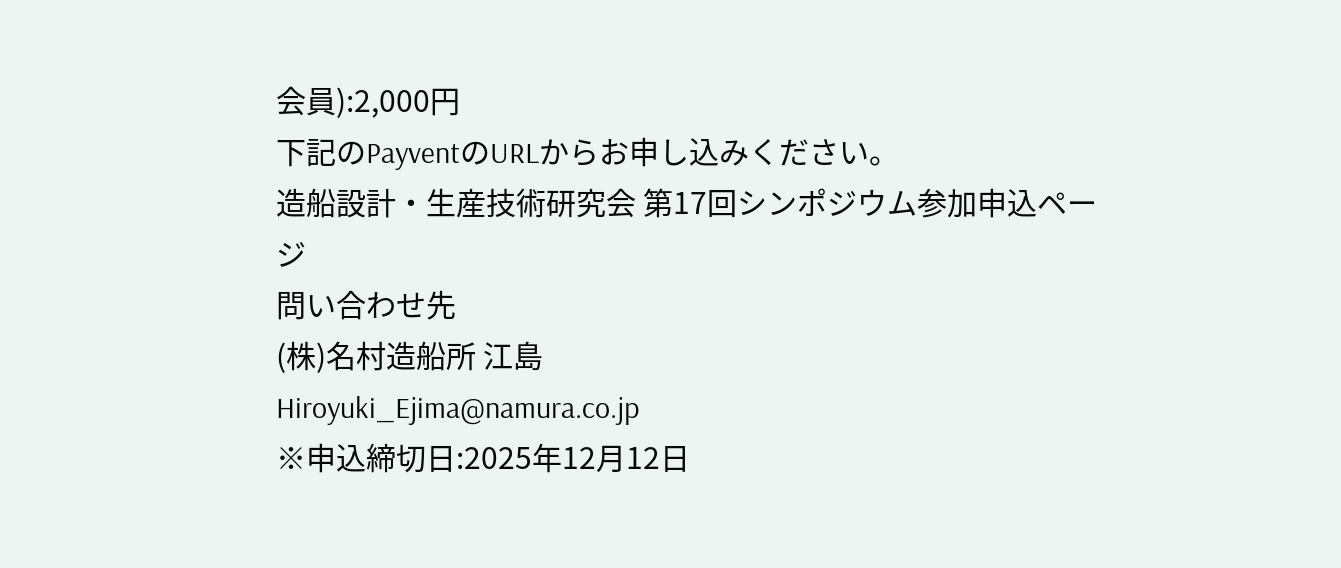会員):2,000円
下記のPayventのURLからお申し込みください。
造船設計・生産技術研究会 第17回シンポジウム参加申込ページ
問い合わせ先
(株)名村造船所 江島
Hiroyuki_Ejima@namura.co.jp
※申込締切日:2025年12月12日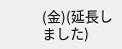(金)(延長しました)